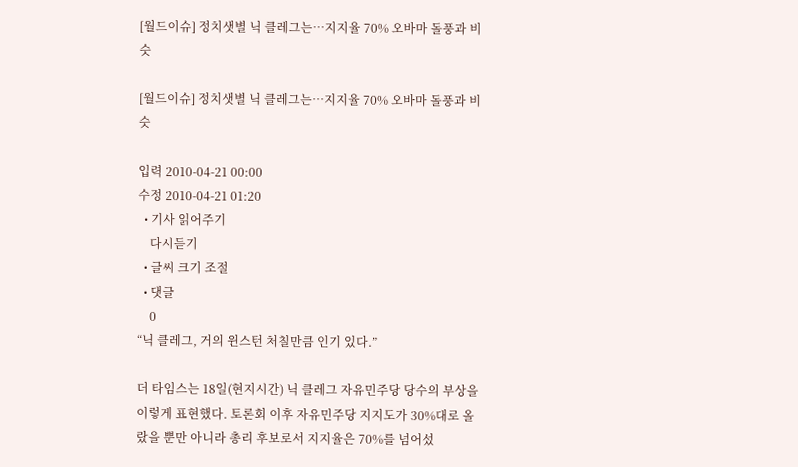[월드이슈] 정치샛별 닉 클레그는…지지율 70% 오바마 돌풍과 비슷

[월드이슈] 정치샛별 닉 클레그는…지지율 70% 오바마 돌풍과 비슷

입력 2010-04-21 00:00
수정 2010-04-21 01:20
  • 기사 읽어주기
    다시듣기
  • 글씨 크기 조절
  • 댓글
    0
“닉 클레그, 거의 윈스턴 처칠만큼 인기 있다.”

더 타임스는 18일(현지시간) 닉 클레그 자유민주당 당수의 부상을 이렇게 표현했다. 토론회 이후 자유민주당 지지도가 30%대로 올랐을 뿐만 아니라 총리 후보로서 지지율은 70%를 넘어섰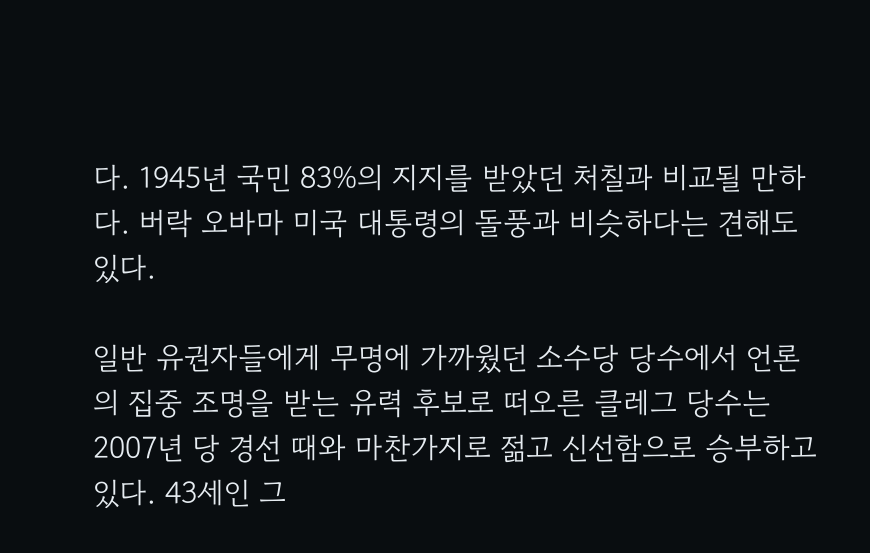다. 1945년 국민 83%의 지지를 받았던 처칠과 비교될 만하다. 버락 오바마 미국 대통령의 돌풍과 비슷하다는 견해도 있다.

일반 유권자들에게 무명에 가까웠던 소수당 당수에서 언론의 집중 조명을 받는 유력 후보로 떠오른 클레그 당수는 2007년 당 경선 때와 마찬가지로 젊고 신선함으로 승부하고 있다. 43세인 그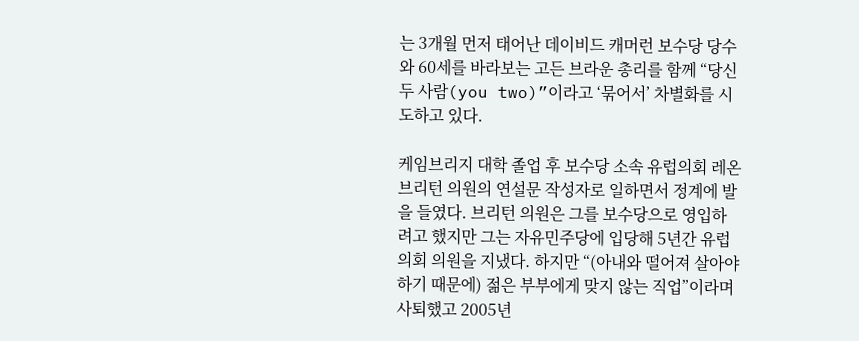는 3개월 먼저 태어난 데이비드 캐머런 보수당 당수와 60세를 바라보는 고든 브라운 총리를 함께 “당신 두 사람(you two)”이라고 ‘묶어서’ 차별화를 시도하고 있다.

케임브리지 대학 졸업 후 보수당 소속 유럽의회 레온 브리턴 의원의 연설문 작성자로 일하면서 정계에 발을 들였다. 브리턴 의원은 그를 보수당으로 영입하려고 했지만 그는 자유민주당에 입당해 5년간 유럽의회 의원을 지냈다. 하지만 “(아내와 떨어져 살아야 하기 때문에) 젊은 부부에게 맞지 않는 직업”이라며 사퇴했고 2005년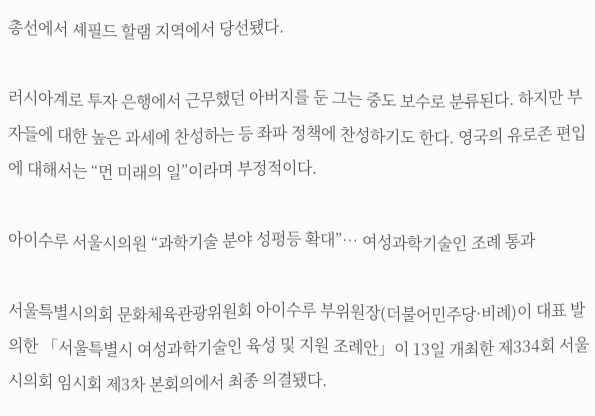총선에서 셰필드 할램 지역에서 당선됐다.

러시아계로 투자 은행에서 근무했던 아버지를 둔 그는 중도 보수로 분류된다. 하지만 부자들에 대한 높은 과세에 찬성하는 등 좌파 정책에 찬성하기도 한다. 영국의 유로존 편입에 대해서는 “먼 미래의 일”이라며 부정적이다.

아이수루 서울시의원 “과학기술 분야 성평등 확대”… 여성과학기술인 조례 통과

서울특별시의회 문화체육관광위원회 아이수루 부위원장(더불어민주당·비례)이 대표 발의한 「서울특별시 여성과학기술인 육성 및 지원 조례안」이 13일 개최한 제334회 서울시의회 임시회 제3차 본회의에서 최종 의결됐다.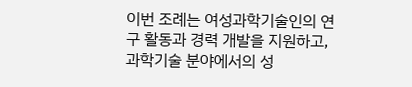이번 조례는 여성과학기술인의 연구 활동과 경력 개발을 지원하고, 과학기술 분야에서의 성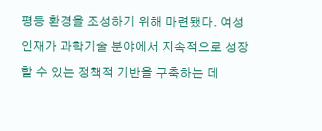평등 환경을 조성하기 위해 마련됐다. 여성 인재가 과학기술 분야에서 지속적으로 성장할 수 있는 정책적 기반을 구축하는 데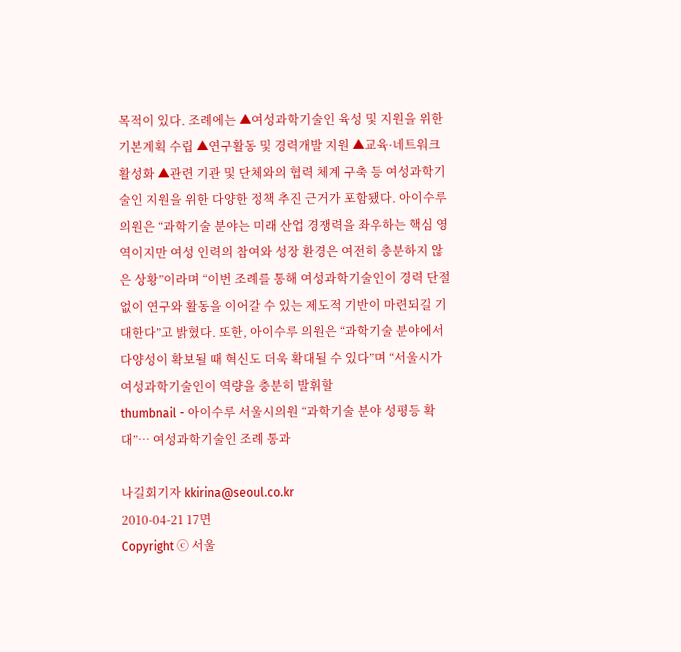목적이 있다. 조례에는 ▲여성과학기술인 육성 및 지원을 위한 기본계획 수립 ▲연구활동 및 경력개발 지원 ▲교육·네트워크 활성화 ▲관련 기관 및 단체와의 협력 체계 구축 등 여성과학기술인 지원을 위한 다양한 정책 추진 근거가 포함됐다. 아이수루 의원은 “과학기술 분야는 미래 산업 경쟁력을 좌우하는 핵심 영역이지만 여성 인력의 참여와 성장 환경은 여전히 충분하지 않은 상황”이라며 “이번 조례를 통해 여성과학기술인이 경력 단절 없이 연구와 활동을 이어갈 수 있는 제도적 기반이 마련되길 기대한다”고 밝혔다. 또한, 아이수루 의원은 “과학기술 분야에서 다양성이 확보될 때 혁신도 더욱 확대될 수 있다”며 “서울시가 여성과학기술인이 역량을 충분히 발휘할
thumbnail - 아이수루 서울시의원 “과학기술 분야 성평등 확대”… 여성과학기술인 조례 통과

나길회기자 kkirina@seoul.co.kr
2010-04-21 17면
Copyright ⓒ 서울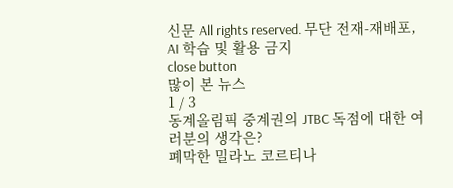신문 All rights reserved. 무단 전재-재배포, AI 학습 및 활용 금지
close button
많이 본 뉴스
1 / 3
동계올림픽 중계권의 JTBC 독점에 대한 여러분의 생각은?
폐막한 밀라노 코르티나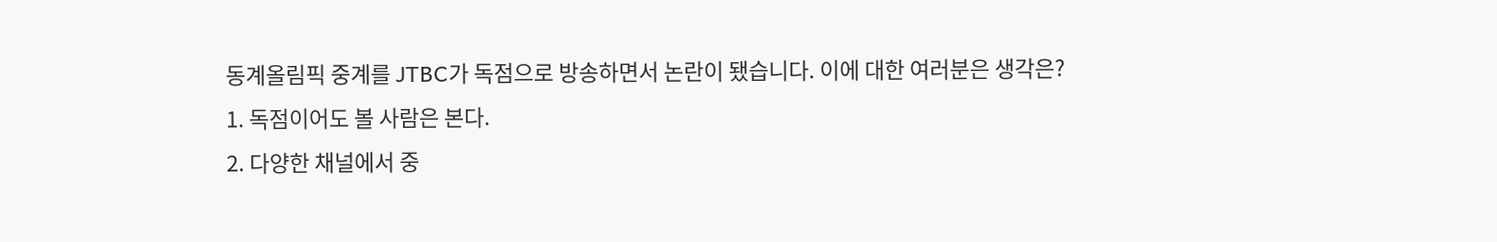동계올림픽 중계를 JTBC가 독점으로 방송하면서 논란이 됐습니다. 이에 대한 여러분은 생각은?
1. 독점이어도 볼 사람은 본다.
2. 다양한 채널에서 중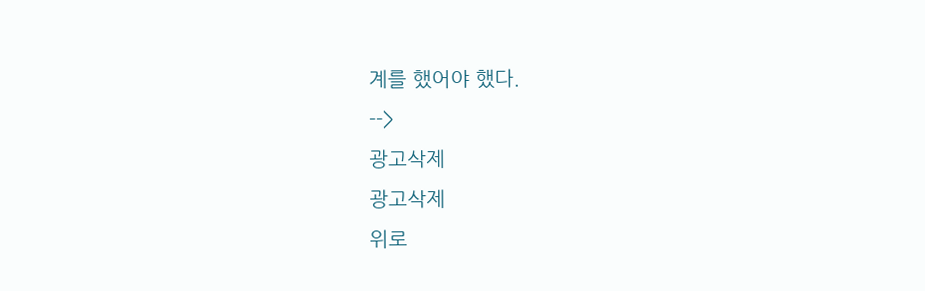계를 했어야 했다.
-->
광고삭제
광고삭제
위로